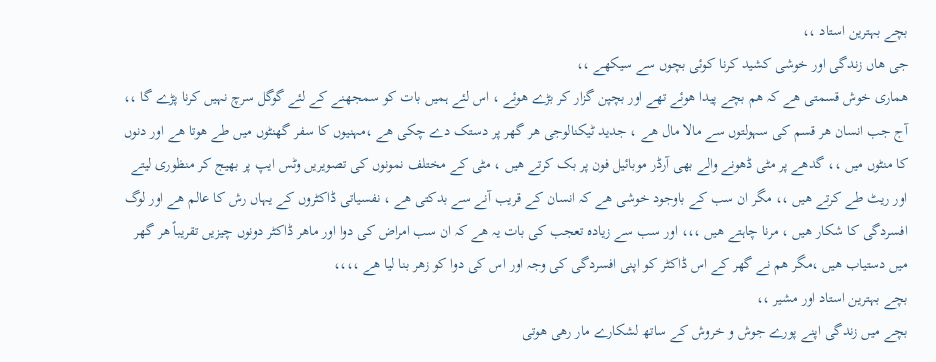بچے بہترین استاد ،،
جی ھاں زندگی اور خوشی کشید کرنا کوئی بچوں سے سیکھے ،،
ھماری خوش قسمتی ھے کہ ھم بچے پیدا ھوئے تھے اور بچپن گزار کر بڑے ھوئے ، اس لئے ہمیں بات کو سمجھنے کے لئے گوگل سرچ نہیں کرنا پڑے گا ،،
آج جب انسان ھر قسم کی سہولتوں سے مالا مال ھے ، جدید ٹیکنالوجی ھر گھر پر دستک دے چکی ھے ،مہنیوں کا سفر گھنٹوں میں طے ھوتا ھے اور دنوں کا منٹوں میں ،، گدھے پر مٹی ڈھونے والے بھی آرڈر موبائیل فون پر بک کرتے ھیں ، مٹی کے مختلف نمونوں کی تصویریں وٹس ایپ پر بھیج کر منظوری لیتے اور ریٹ طے کرتے ھیں ،، مگر ان سب کے باوجود خوشی ھے کہ انسان کے قریب آنے سے بدکتی ھے ، نفسیاتی ڈاکٹروں کے یہاں رش کا عالم ھے اور لوگ افسردگی کا شکار ھیں ، مرنا چاہتے ھیں ،،، اور سب سے زیادہ تعجب کی بات یہ ھے کہ ان سب امراض کی دوا اور ماھر ڈاکٹر دونوں چیزیں تقریباً ھر گھر میں دستیاب ھیں ،مگر ھم نے گھر کے اس ڈاکٹر کو اپنی افسردگی کی وجہ اور اس کی دوا کو زھر بنا لیا ھے ،،،،
بچے بہترین استاد اور مشیر ،،
بچے میں زندگی اپنے پورے جوش و خروش کے ساتھ لشکارے مار رھی ھوتی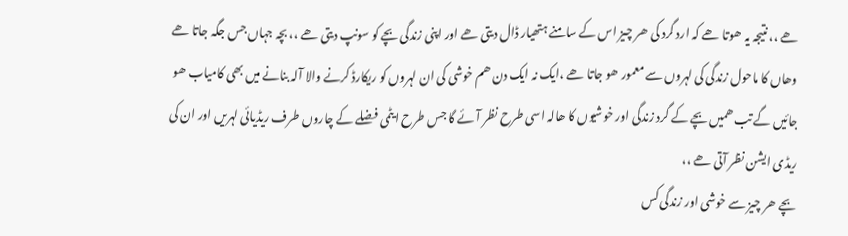ھے ،، نتیجہ یہ ھوتا ھے کہ ارد گرد کی ھر چیز اس کے سامنے ہتھیار ڈال دیتی ھے اور اپنی زندگی بچے کو سونپ دیتی ھے ،، بچہ جہاں جس جگہ جاتا ھے وھاں کا ماحول زندگی کی لہروں سے معمور ھو جاتا ھے ،ایک نہ ایک دن ھم خوشی کی ان لہروں کو ریکارڈ کرنے والا آلہ بنانے میں بھی کامیاب ھو جائیں گے تب ھمیں بچے کے گرد زندگی اور خوشیوں کا ھالہ اسی طرح نظر آئے گا جس طرح ایٹمی فضلے کے چاروں طرف ریڈیائی لہریں اور ان کی ریڈی ایشن نظر آتی ھے ،،
بچے ھر چیز سے خوشی اور زندگی کس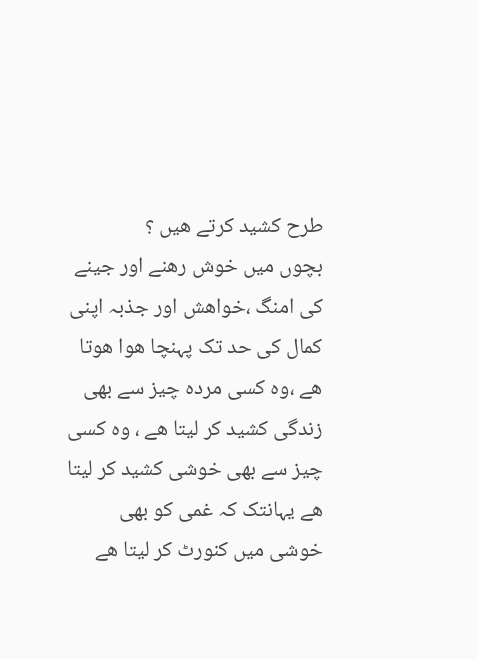طرح کشید کرتے ھیں ؟
بچوں میں خوش رھنے اور جینے کی امنگ ،خواھش اور جذبہ اپنی کمال کی حد تک پہنچا ھوا ھوتا ھے ،وہ کسی مردہ چیز سے بھی زندگی کشید کر لیتا ھے ، وہ کسی چیز سے بھی خوشی کشید کر لیتا ھے یہانتک کہ غمی کو بھی خوشی میں کنورٹ کر لیتا ھے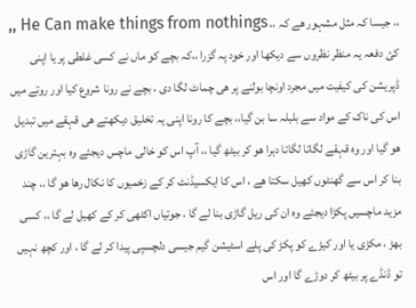،، جیسا کہ مثل مشہور ھے کہ ،، He Can make things from nothings ,,
کئ دفعہ یہ منظر نظروں سے دیکھا اور خود پہ گزرا ،،کہ بچے کو ماں نے کسی غلطی پر یا اپنی ڈپریشن کی کیفیت میں مجرد اونچا بولنے پر ھی چماٹ لگا دی ، بچے نے رونا شروع کیا اور روتے میں اس کی ناک کے مواد سے بلبلہ سا بن گیا،، بچے کا رونا اپنی یہ تخلیق دیکھتے ھی قہقے میں تبدیل ھو گیا اور وہ قہقے لگاتا لگاتا دہرا ھو کر بیٹھ گیا ،، آپ اس کو خالی ماچس دیجئے وہ بہترین گاڑی بنا کر اس سے گھنٹوں کھیل سکتا ھے ، اس کا ایکسیڈنٹ کر کے زخمیوں کا نکال رھا ھو گا ،، چند مزید ماچسیں پکڑا دیجئے وہ ان کی ریل گاڑی بنا لے گا ، جوتیاں اکٹھی کر کے کھیل لے گا ،، کسی بھڑ ، مکڑی یا اور کیڑے کو پکڑ کی پلے اسٹیشن گیم جیسی دلچسپی پیدا کر لے گا ، اور کچھ نہیں تو ڈنڈے پر بیٹھ کر دوڑے گا اور اس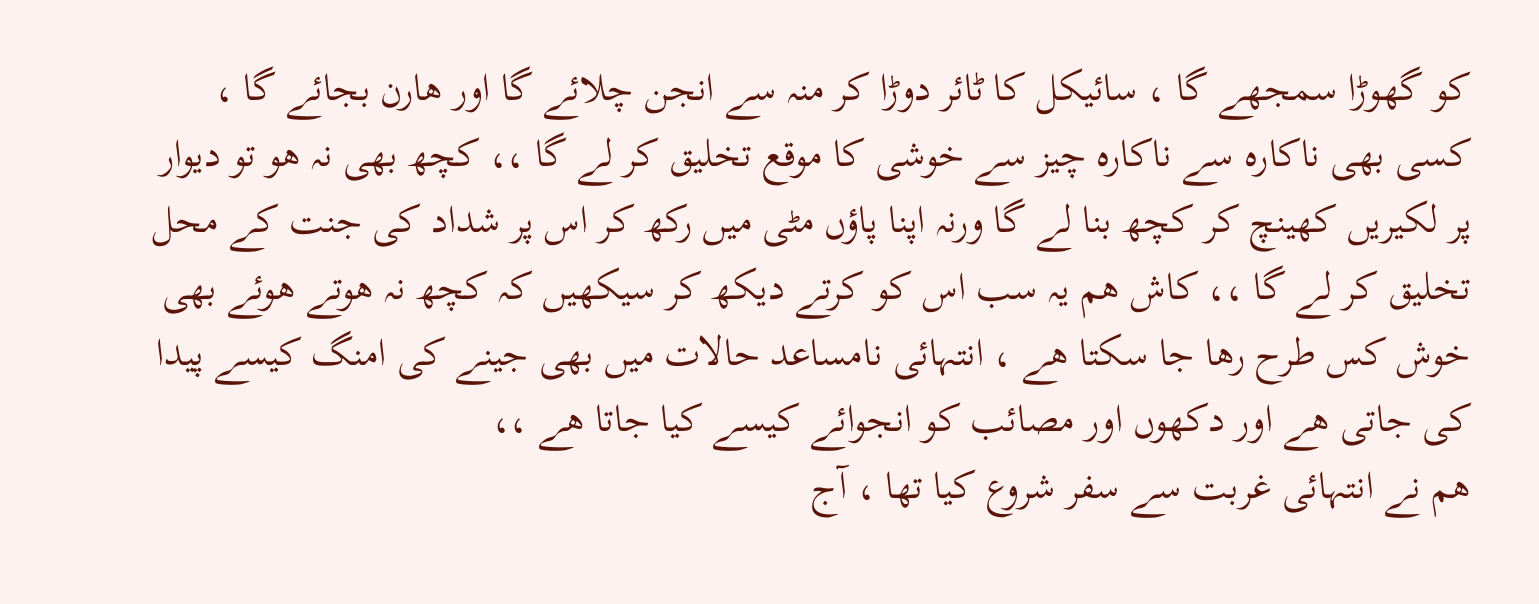کو گھوڑا سمجھے گا ، سائیکل کا ٹائر دوڑا کر منہ سے انجن چلائے گا اور ھارن بجائے گا ، کسی بھی ناکارہ سے ناکارہ چیز سے خوشی کا موقع تخلیق کر لے گا ،، کچھ بھی نہ ھو تو دیوار پر لکیریں کھینچ کر کچھ بنا لے گا ورنہ اپنا پاؤں مٹی میں رکھ کر اس پر شداد کی جنت کے محل تخلیق کر لے گا ،، کاش ھم یہ سب اس کو کرتے دیکھ کر سیکھیں کہ کچھ نہ ھوتے ھوئے بھی خوش کس طرح رھا جا سکتا ھے ، انتہائی نامساعد حالات میں بھی جینے کی امنگ کیسے پیدا کی جاتی ھے اور دکھوں اور مصائب کو انجوائے کیسے کیا جاتا ھے ،،
ھم نے انتہائی غربت سے سفر شروع کیا تھا ، آج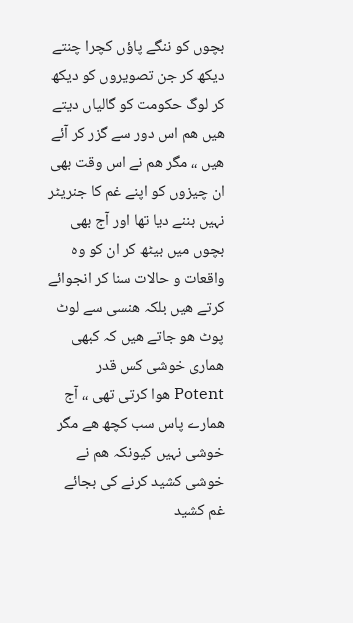بچوں کو ننگے پاؤں کچرا چنتے دیکھ کر جن تصویروں کو دیکھ کر لوگ حکومت کو گالیاں دیتے ھیں ھم اس دور سے گزر کر آئے ھیں ،، مگر ھم نے اس وقت بھی ان چیزوں کو اپنے غم کا جنریٹر نہیں بننے دیا تھا اور آج بھی بچوں میں بیٹھ کر ان کو وہ واقعات و حالات سنا کر انجوائے کرتے ھیں بلکہ ھنسی سے لوٹ پوٹ ھو جاتے ھیں کہ کبھی ھماری خوشی کس قدر Potent ھوا کرتی تھی ،، آج ھمارے پاس سب کچھ ھے مگر خوشی نہیں کیونکہ ھم نے خوشی کشید کرنے کی بجائے غم کشید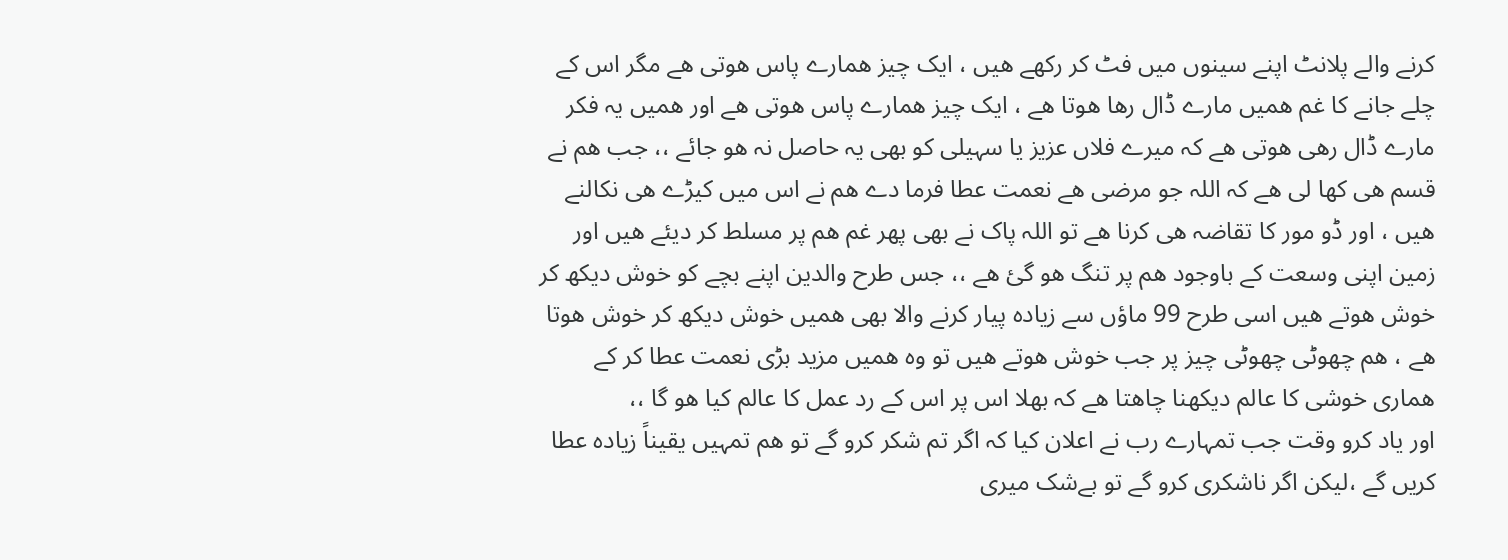کرنے والے پلانٹ اپنے سینوں میں فٹ کر رکھے ھیں ، ایک چیز ھمارے پاس ھوتی ھے مگر اس کے چلے جانے کا غم ھمیں مارے ڈال رھا ھوتا ھے ، ایک چیز ھمارے پاس ھوتی ھے اور ھمیں یہ فکر مارے ڈال رھی ھوتی ھے کہ میرے فلاں عزیز یا سہیلی کو بھی یہ حاصل نہ ھو جائے ،، جب ھم نے قسم ھی کھا لی ھے کہ اللہ جو مرضی ھے نعمت عطا فرما دے ھم نے اس میں کیڑے ھی نکالنے ھیں ، اور ڈو مور کا تقاضہ ھی کرنا ھے تو اللہ پاک نے بھی پھر غم ھم پر مسلط کر دیئے ھیں اور زمین اپنی وسعت کے باوجود ھم پر تنگ ھو گئ ھے ،، جس طرح والدین اپنے بچے کو خوش دیکھ کر خوش ھوتے ھیں اسی طرح 99 ماؤں سے زیادہ پیار کرنے والا بھی ھمیں خوش دیکھ کر خوش ھوتا ھے ، ھم چھوٹی چھوٹی چیز پر جب خوش ھوتے ھیں تو وہ ھمیں مزید بڑی نعمت عطا کر کے ھماری خوشی کا عالم دیکھنا چاھتا ھے کہ بھلا اس پر اس کے رد عمل کا عالم کیا ھو گا ،،
اور یاد کرو وقت جب تمہارے رب نے اعلان کیا کہ اگر تم شکر کرو گے تو ھم تمہیں یقیناً زیادہ عطا کریں گے ،لیکن اگر ناشکری کرو گے تو بےشک میری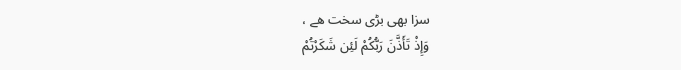سزا بھی بڑی سخت ھے ،
وَإِذْ تَأَذَّنَ رَبُّكُمْ لَئِن شَكَرْتُمْ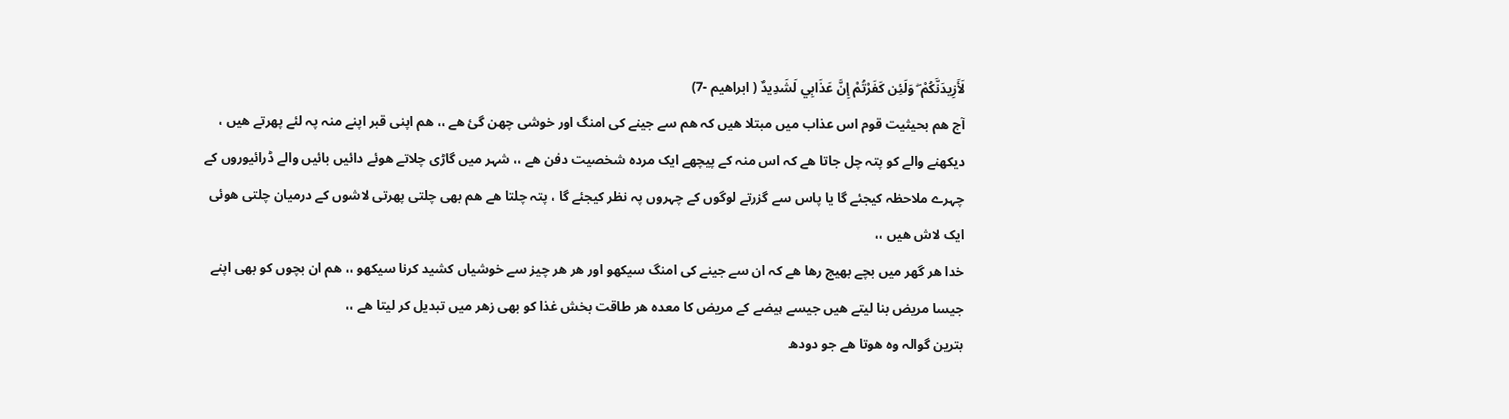لَأَزِيدَنَّكُمْ ۖ وَلَئِن كَفَرْتُمْ إِنَّ عَذَابِي لَشَدِيدٌ ( ابراھیم -7)
آج ھم بحیثیت قوم اس عذاب میں مبتلا ھیں کہ ھم سے جینے کی امنگ اور خوشی چھن گئ ھے ،، ھم اپنی قبر اپنے منہ پہ لئے پھرتے ھیں ، دیکھنے والے کو پتہ چل جاتا ھے کہ اس منہ کے پیچھے ایک مردہ شخصیت دفن ھے ،، شہر میں گاڑی چلاتے ھوئے دائیں بائیں والے ڈرائیوروں کے چہرے ملاحظہ کیجئے گا یا پاس سے گزرتے لوگوں کے چہروں پہ نظر کیجئے گا ، پتہ چلتا ھے ھم بھی چلتی پھرتی لاشوں کے درمیان چلتی ھوئی ایک لاش ھیں ،،
خدا ھر گھر میں بچے بھیج رھا ھے کہ ان سے جینے کی امنگ سیکھو اور ھر ھر چیز سے خوشیاں کشید کرنا سیکھو ،، ھم ان بچوں کو بھی اپنے جیسا مریض بنا لیتے ھیں جیسے ہیضے کے مریض کا معدہ ھر طاقت بخش غذا کو بھی زھر میں تبدیل کر لیتا ھے ،،
بترین گوالہ وہ ھوتا ھے جو دودھ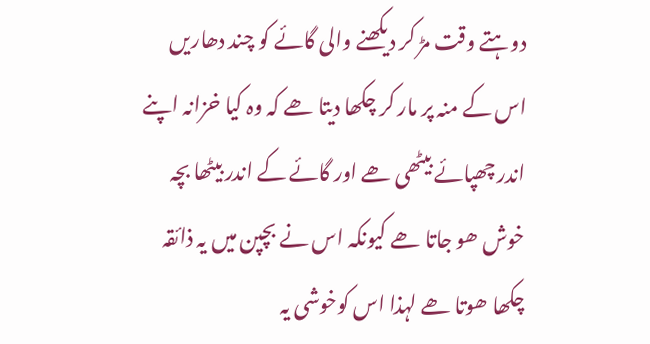دوہتے وقت مڑ کر دیکھنے والی گائے کو چند دھاریں اس کے منہ پر مار کر چکھا دیتا ھے کہ وہ کیا خزانہ اپنے اندر چھپائے بیٹھی ھے اور گائے کے اندر بیٹھا بچہ خوش ھو جاتا ھے کیونکہ اس نے بچپن میں یہ ذائقہ چکھا ھوتا ھے لہذا اس کوخوشی یہ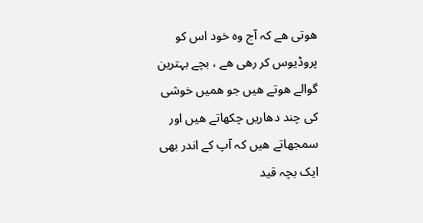ھوتی ھے کہ آج وہ خود اس کو پروڈیوس کر رھی ھے ، بچے بہترین گوالے ھوتے ھیں جو ھمیں خوشی کی چند دھاریں چکھاتے ھیں اور سمجھاتے ھیں کہ آپ کے اندر بھی ایک بچہ قید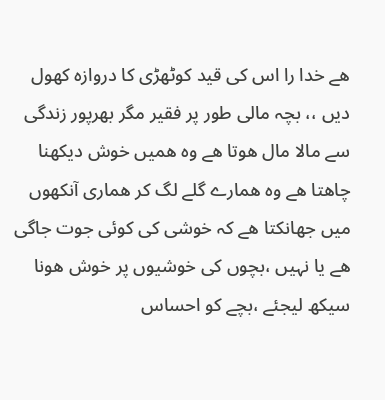ھے خدا را اس کی قید کوٹھڑی کا دروازہ کھول دیں ،، بچہ مالی طور پر فقیر مگر بھرپور زندگی سے مالا مال ھوتا ھے وہ ھمیں خوش دیکھنا چاھتا ھے وہ ھمارے گلے لگ کر ھماری آنکھوں میں جھانکتا ھے کہ خوشی کی کوئی جوت جاگی ھے یا نہیں ،بچوں کی خوشیوں پر خوش ھونا سیکھ لیجئے ،بچے کو احساس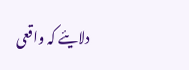دلایئے کہ واقعی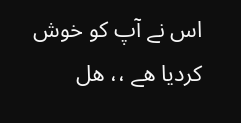اس نے آپ کو خوش کردیا ھے ،، ھل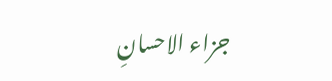جزاء الاحسانِ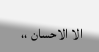الا الاحسان ،،